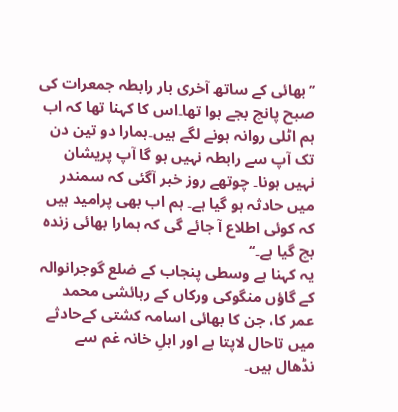’’بھائی کے ساتھ آخری بار رابطہ جمعرات کی صبح پانچ بجے ہوا تھا۔اس کا کہنا تھا کہ اب ہم اٹلی روانہ ہونے لگے ہیں۔ہمارا دو تین دن تک آپ سے رابطہ نہیں ہو گا آپ پریشان نہیں ہونا۔ چوتھے روز خبر آگئی کہ سمندر میں حادثہ ہو گیا ہے۔ ہم اب بھی پرامید ہیں کہ کوئی اطلاع آ جائے گی کہ ہمارا بھائی زندہ بچ گیا ہے۔‘‘
یہ کہنا ہے وسطی پنجاب کے ضلع گوجرانوالہ کے گاؤں منگوکی ورکاں کے رہائشی محمد عمر کا، جن کا بھائی اسامہ کشتی کےحادثے میں تاحال لاپتا ہے اور اہلِ خانہ غم سے نڈھال ہیں۔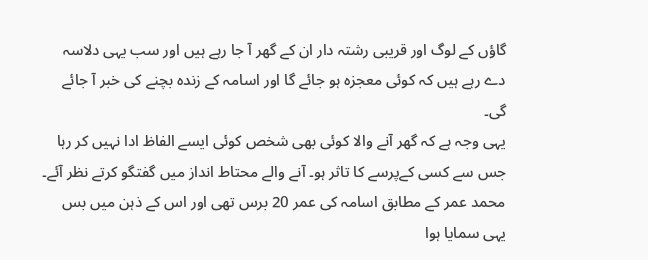گاؤں کے لوگ اور قریبی رشتہ دار ان کے گھر آ جا رہے ہیں اور سب یہی دلاسہ دے رہے ہیں کہ کوئی معجزہ ہو جائے گا اور اسامہ کے زندہ بچنے کی خبر آ جائے گی۔
یہی وجہ ہے کہ گھر آنے والا کوئی بھی شخص کوئی ایسے الفاظ ادا نہیں کر رہا جس سے کسی کےپرسے کا تاثر ہو۔ آنے والے محتاط انداز میں گفتگو کرتے نظر آئے۔
محمد عمر کے مطابق اسامہ کی عمر 20 برس تھی اور اس کے ذہن میں بس یہی سمایا ہوا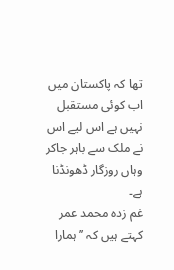تھا کہ پاکستان میں اب کوئی مستقبل نہیں ہے اس لیے اس نے ملک سے باہر جاکر وہاں روزگار ڈھونڈنا ہے۔
غم زدہ محمد عمر کہتے ہیں کہ ’’ہمارا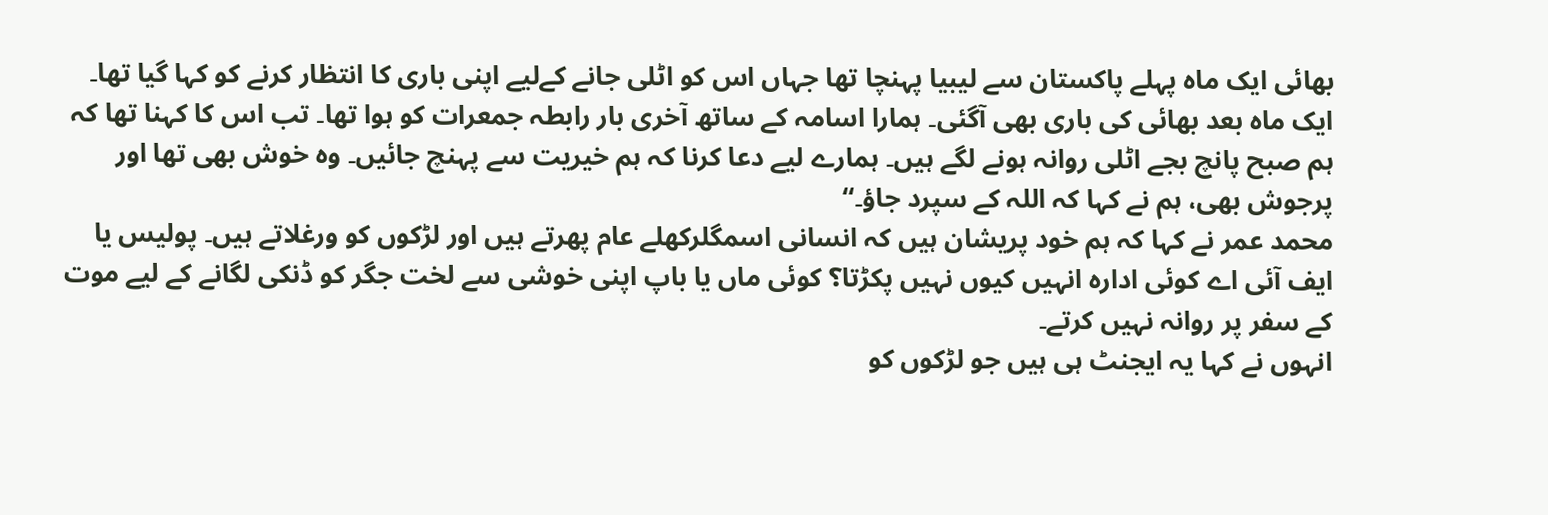بھائی ایک ماہ پہلے پاکستان سے لیبیا پہنچا تھا جہاں اس کو اٹلی جانے کےلیے اپنی باری کا انتظار کرنے کو کہا گیا تھا۔ ایک ماہ بعد بھائی کی باری بھی آگئی۔ ہمارا اسامہ کے ساتھ آخری بار رابطہ جمعرات کو ہوا تھا۔ تب اس کا کہنا تھا کہ ہم صبح پانچ بجے اٹلی روانہ ہونے لگے ہیں۔ ہمارے لیے دعا کرنا کہ ہم خیریت سے پہنچ جائیں۔ وہ خوش بھی تھا اور پرجوش بھی، ہم نے کہا کہ اللہ کے سپرد جاؤ۔‘‘
محمد عمر نے کہا کہ ہم خود پریشان ہیں کہ انسانی اسمگلرکھلے عام پھرتے ہیں اور لڑکوں کو ورغلاتے ہیں۔ پولیس یا ایف آئی اے کوئی ادارہ انہیں کیوں نہیں پکڑتا؟ کوئی ماں یا باپ اپنی خوشی سے لخت جگر کو ڈنکی لگانے کے لیے موت کے سفر پر روانہ نہیں کرتے۔
انہوں نے کہا یہ ایجنٹ ہی ہیں جو لڑکوں کو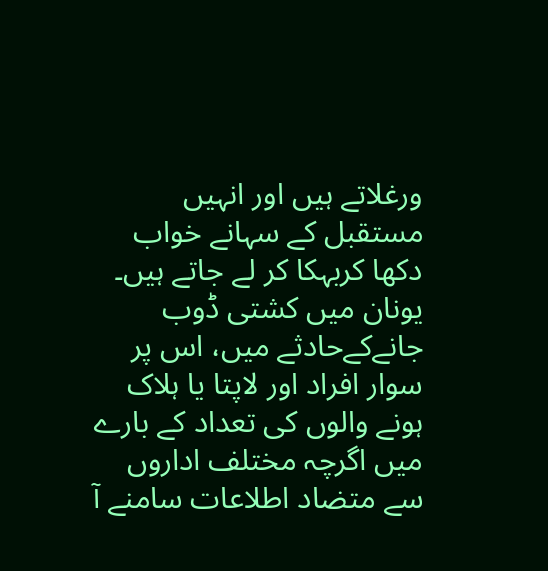ورغلاتے ہیں اور انہیں مستقبل کے سہانے خواب دکھا کربہکا کر لے جاتے ہیں۔
یونان میں کشتی ڈوب جانےکےحادثے میں، اس پر سوار افراد اور لاپتا یا ہلاک ہونے والوں کی تعداد کے بارے میں اگرچہ مختلف اداروں سے متضاد اطلاعات سامنے آ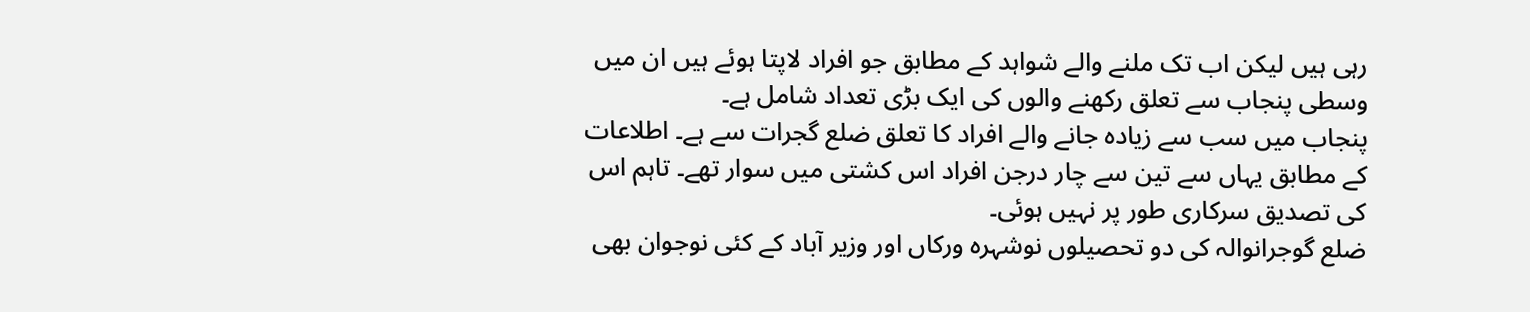رہی ہیں لیکن اب تک ملنے والے شواہد کے مطابق جو افراد لاپتا ہوئے ہیں ان میں وسطی پنجاب سے تعلق رکھنے والوں کی ایک بڑی تعداد شامل ہے۔
پنجاب میں سب سے زیادہ جانے والے افراد کا تعلق ضلع گجرات سے ہے۔ اطلاعات کے مطابق یہاں سے تین سے چار درجن افراد اس کشتی میں سوار تھے۔ تاہم اس کی تصدیق سرکاری طور پر نہیں ہوئی۔
ضلع گوجرانوالہ کی دو تحصیلوں نوشہرہ ورکاں اور وزیر آباد کے کئی نوجوان بھی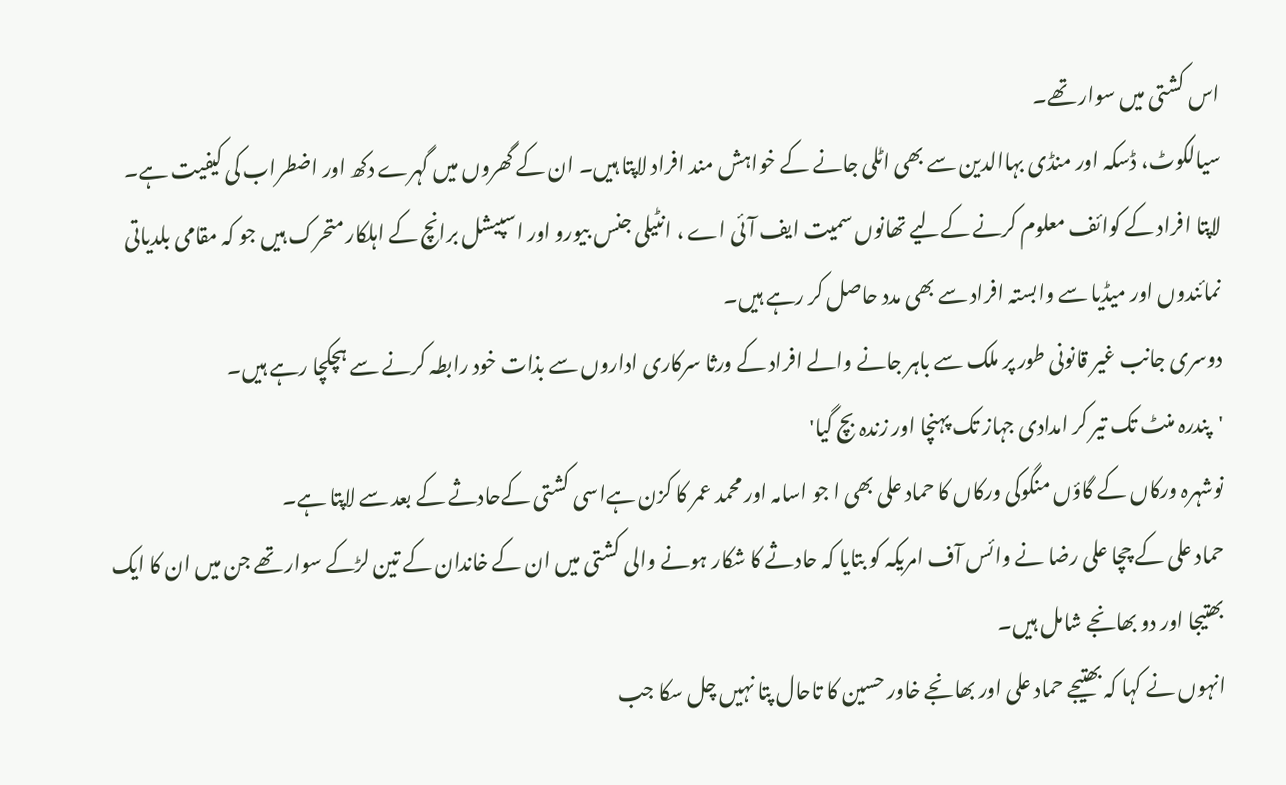اس کشتی میں سوار تھے۔
سیالکوٹ، ڈسکہ اور منڈی بہاالدین سے بھی اٹلی جانے کے خواہش مند افراد لاپتا ہیں۔ ان کے گھروں میں گہرے دکھ اور اضطراب کی کیفیت ہے۔
لاپتا افراد کے کوائف معلوم کرنے کےلیے تھانوں سمیت ایف آئی اے ، انٹیلی جنس بیورو اور اسپیشل برانچ کے اہلکار متحرک ہیں جو کہ مقامی بلدیاتی نمائندوں اور میڈیا سے وابستہ افراد سے بھی مدد حاصل کر رہے ہیں۔
دوسری جانب غیر قانونی طور پر ملک سے باہر جانے والے افراد کے ورثا سرکاری اداروں سے بذات خود رابطہ کرنے سے ہچکچا رہے ہیں۔
'پندرہ منٹ تک تیر کر امدادی جہاز تک پہنچا اور زندہ بچ گیا'
نوشہرہ ورکاں کے گاؤں منگوکی ورکاں کا حماد علی بھی ا جو اسامہ اور محمد عمر کا کزن ہےاسی کشتی کےحادثے کے بعد سے لاپتا ہے۔
حماد علی کے چچا علی رضا نے وائس آف امریکہ کو بتایا کہ حادثے کا شکار ہونے والی کشتی میں ان کے خاندان کے تین لڑکے سوار تھے جن میں ان کا ایک بھتیجا اور دو بھانجے شامل ہیں۔
انہوں نے کہا کہ بھتیجے حماد علی اور بھانجے خاور حسین کا تاحال پتا نہیں چل سکا جب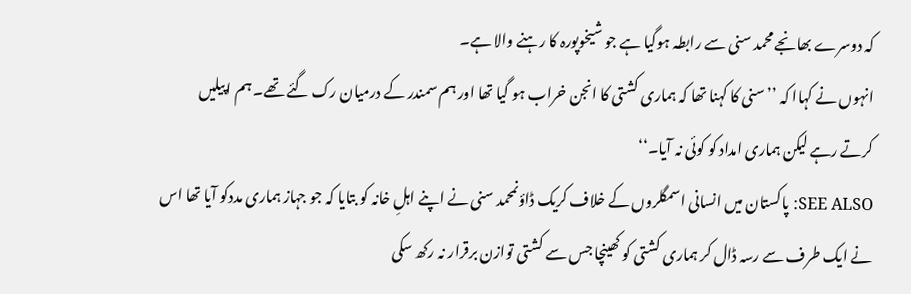کہ دوسرے بھانجے محمد سنی سے رابطہ ہوگیا ہے جو شیخوپورہ کا رہنے والا ہے۔
انہوں نے کہاا کہ ’’سنی کا کہنا تھا کہ ہماری کشتی کا انجن خراب ہو گیا تھا اور ہم سمندر کے درمیان رک گئے تھے۔ ہم اپیلیں کرتے رہے لیکن ہماری امداد کو کوئی نہ آیا۔‘‘
SEE ALSO: پاکستان میں انسانی اسمگلروں کے خلاف کریک ڈاؤنمحمد سنی نے اپنے اہلِ خانہ کو بتایا کہ جو جہاز ہماری مددکو آیا تھا اس نے ایک طرف سے رسہ ڈال کر ہماری کشتی کو کھینچا جس سے کشتی توازن برقرار نہ رکھ سکی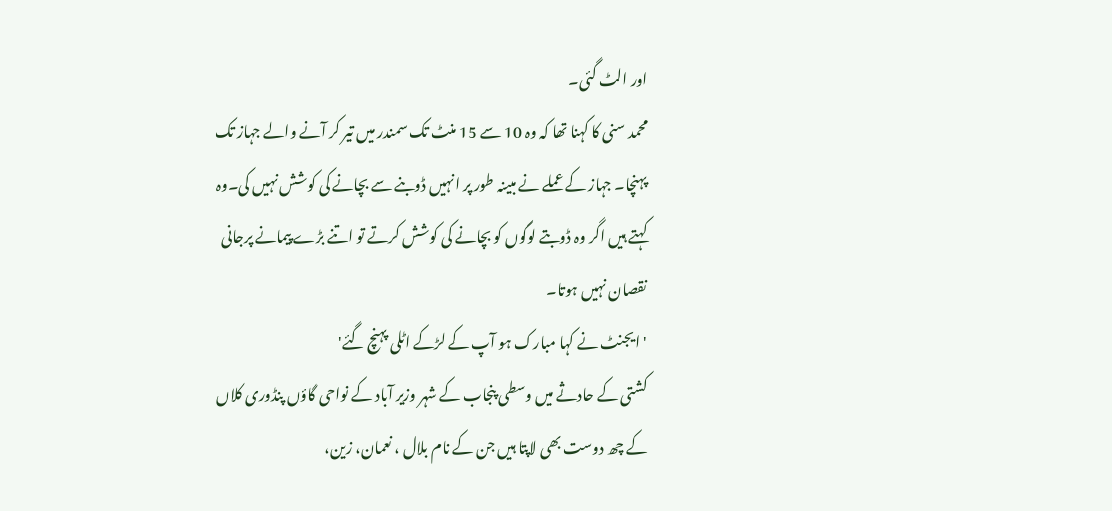اور الٹ گئی۔
محمد سنی کا کہنا تھا کہ وہ 10 سے 15 منٹ تک سمندر میں تیر کر آنے والے جہاز تک پہنچا۔ جہاز کے عملے نے مبینہ طور پر انہیں ڈوبنے سے بچانے کی کوشش نہیں کی۔وہ کہتے ہیں اگر وہ ڈوبتے لوگوں کو بچانے کی کوشش کرتے تو اتنے بڑے پیمانے پرجانی نقصان نہیں ہوتا۔
'ایجنٹ نے کہا مبارک ہو آپ کے لڑکے اٹلی پہنچ گئے'
کشتی کے حادثے میں وسطی پنجاب کے شہر وزیر آباد کے نواحی گاؤں پنڈوری کلاں کے چھ دوست بھی لاپتا ہیں جن کے نام بلال ، نعمان، زین،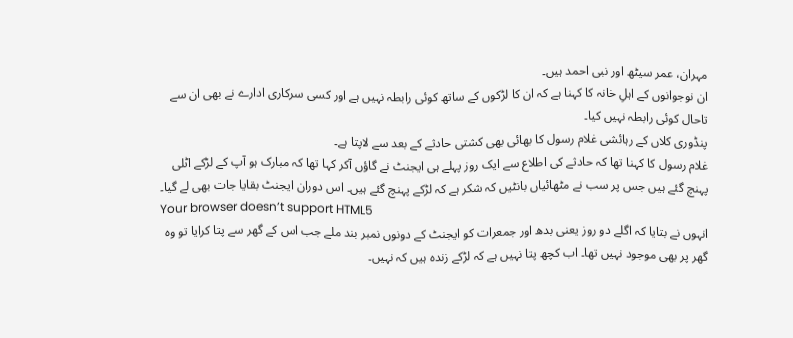مہران، عمر سیٹھ اور نبی احمد ہیں۔
ان نوجوانوں کے اہلِ خانہ کا کہنا ہے کہ ان کا لڑکوں کے ساتھ کوئی رابطہ نہیں ہے اور کسی سرکاری ادارے نے بھی ان سے تاحال کوئی رابطہ نہیں کیا۔
پنڈوری کلاں کے رہائشی غلام رسول کا بھائی بھی کشتی حادثے کے بعد سے لاپتا ہے۔
غلام رسول کا کہنا تھا کہ حادثے کی اطلاع سے ایک روز پہلے ہی ایجنٹ نے گاؤں آکر کہا تھا کہ مبارک ہو آپ کے لڑکے اٹلی پہنچ گئے ہیں جس پر سب نے مٹھائیاں بانٹیں کہ شکر ہے کہ لڑکے پہنچ گئے ہیں۔ اس دوران ایجنٹ بقایا جات بھی لے گیا۔
Your browser doesn’t support HTML5
انہوں نے بتایا کہ اگلے دو روز یعنی بدھ اور جمعرات کو ایجنٹ کے دونوں نمبر بند ملے جب اس کے گھر سے پتا کرایا تو وہ گھر پر بھی موجود نہیں تھا۔ اب کچھ پتا نہیں ہے کہ لڑکے زندہ ہیں کہ نہیں۔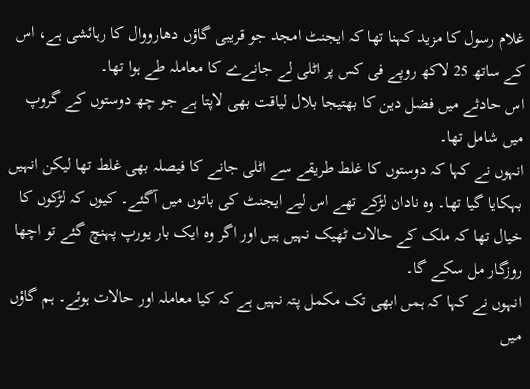غلام رسول کا مزید کہنا تھا کہ ایجنٹ امجد جو قریبی گاؤں دھارووال کا رہائشی ہے، اس کے ساتھ 25 لاکھ روپے فی کس پر اٹلی لے جانےے کا معاملہ طے ہوا تھا۔
اس حادثے میں فضل دین کا بھتیجا بلال لیاقت بھی لاپتا ہے جو چھ دوستوں کے گروپ میں شامل تھا۔
انہوں نے کہا کہ دوستوں کا غلط طریقے سے اٹلی جانے کا فیصلہ بھی غلط تھا لیکن انہیں بہکایا گیا تھا۔ وہ نادان لڑکے تھے اس لیے ایجنٹ کی باتوں میں آگئے۔ کیوں کہ لڑکوں کا خیال تھا کہ ملک کے حالات ٹھیک نہیں ہیں اور اگر وہ ایک بار یورپ پہنچ گئے تو اچھا روزگار مل سکے گا۔
انہوں نے کہا کہ ہمں ابھی تک مکمل پتہ نہیں ہے کہ کیا معاملہ اور حالات ہوئے۔ ہم گاؤں میں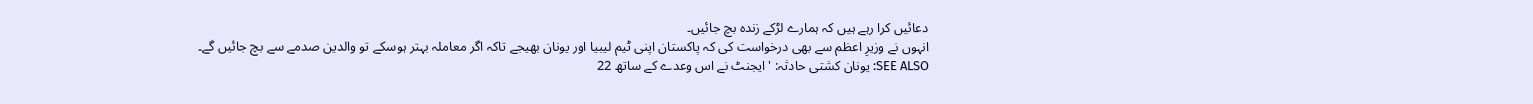دعائیں کرا رہے ہیں کہ ہمارے لڑکے زندہ بچ جائیں۔
انہوں نے وزیرِ اعظم سے بھی درخواست کی کہ پاکستان اپنی ٹیم لیبیا اور یونان بھیجے تاکہ اگر معاملہ بہتر ہوسکے تو والدین صدمے سے بچ جائیں گے۔
SEE ALSO: یونان کشتی حادثہ: 'ایجنٹ نے اس وعدے کے ساتھ 22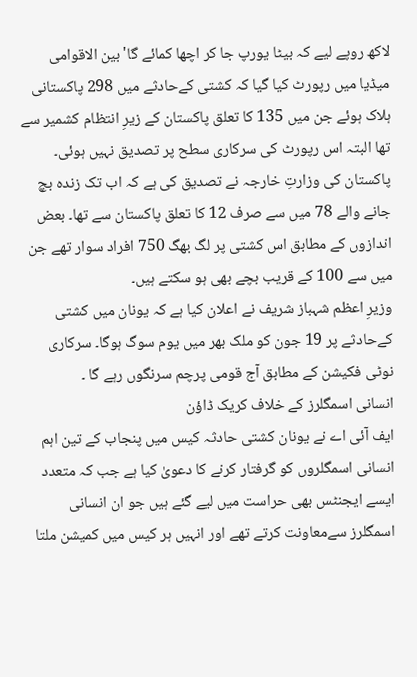لاکھ روپے لیے کہ بیٹا یورپ جا کر اچھا کمائے گا'بین الاقوامی میڈیا میں رپورٹ کیا گیا کہ کشتی کےحادثے میں 298 پاکستانی ہلاک ہوئے جن میں 135 کا تعلق پاکستان کے زیرِ انتظام کشمیر سے تھا البتہ اس رپورٹ کی سرکاری سطح پر تصدیق نہیں ہوئی۔
پاکستان کی وزارتِ خارجہ نے تصدیق کی ہے کہ اب تک زندہ بچ جانے والے 78 میں سے صرف 12 کا تعلق پاکستان سے تھا۔ بعض اندازوں کے مطابق اس کشتی پر لگ بھگ 750 افراد سوار تھے جن میں سے 100 کے قریب بچے بھی ہو سکتے ہیں۔
وزیرِ اعظم شہباز شریف نے اعلان کیا ہے کہ یونان میں کشتی کےحادثے پر 19 جون کو ملک بھر میں یوم سوگ ہوگا۔ سرکاری نوٹی فکیشن کے مطابق آج قومی پرچم سرنگوں رہے گا ۔
انسانی اسمگلرز کے خلاف کریک ڈاؤن
ایف آئی اے نے یونان کشتی حادثہ کیس میں پنجاب کے تین اہم انسانی اسمگلروں کو گرفتار کرنے کا دعویٰ کیا ہے جب کہ متعدد ایسے ایجنٹس بھی حراست میں لیے گئے ہیں جو ان انسانی اسمگلرز سےمعاونت کرتے تھے اور انہیں ہر کیس میں کمیشن ملتا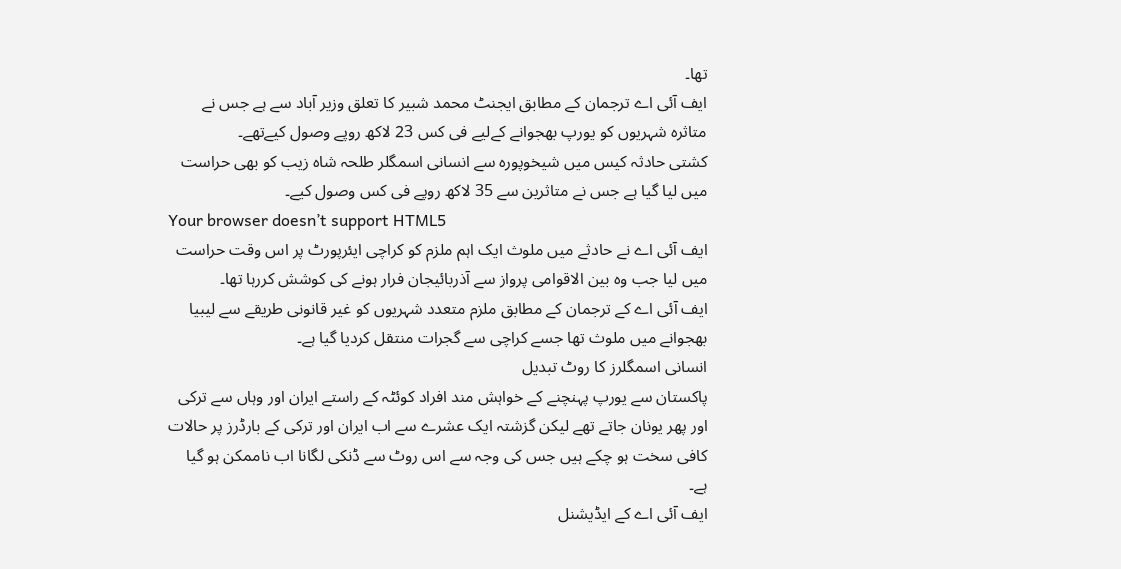تھا۔
ایف آئی اے ترجمان کے مطابق ایجنٹ محمد شبیر کا تعلق وزیر آباد سے ہے جس نے متاثرہ شہریوں کو یورپ بھجوانے کےلیے فی کس 23 لاکھ روپے وصول کیےتھے۔
کشتی حادثہ کیس میں شیخوپورہ سے انسانی اسمگلر طلحہ شاہ زیب کو بھی حراست میں لیا گیا ہے جس نے متاثرین سے 35 لاکھ روپے فی کس وصول کیے۔
Your browser doesn’t support HTML5
ایف آئی اے نے حادثے میں ملوث ایک اہم ملزم کو کراچی ایئرپورٹ پر اس وقت حراست میں لیا جب وہ بین الاقوامی پرواز سے آذربائیجان فرار ہونے کی کوشش کررہا تھا۔
ایف آئی اے کے ترجمان کے مطابق ملزم متعدد شہریوں کو غیر قانونی طریقے سے لیبیا بھجوانے میں ملوث تھا جسے کراچی سے گجرات منتقل کردیا گیا ہے۔
انسانی اسمگلرز کا روٹ تبدیل
پاکستان سے یورپ پہنچنے کے خواہش مند افراد کوئٹہ کے راستے ایران اور وہاں سے ترکی اور پھر یونان جاتے تھے لیکن گزشتہ ایک عشرے سے اب ایران اور ترکی کے بارڈرز پر حالات کافی سخت ہو چکے ہیں جس کی وجہ سے اس روٹ سے ڈنکی لگانا اب ناممکن ہو گیا ہے۔
ایف آئی اے کے ایڈیشنل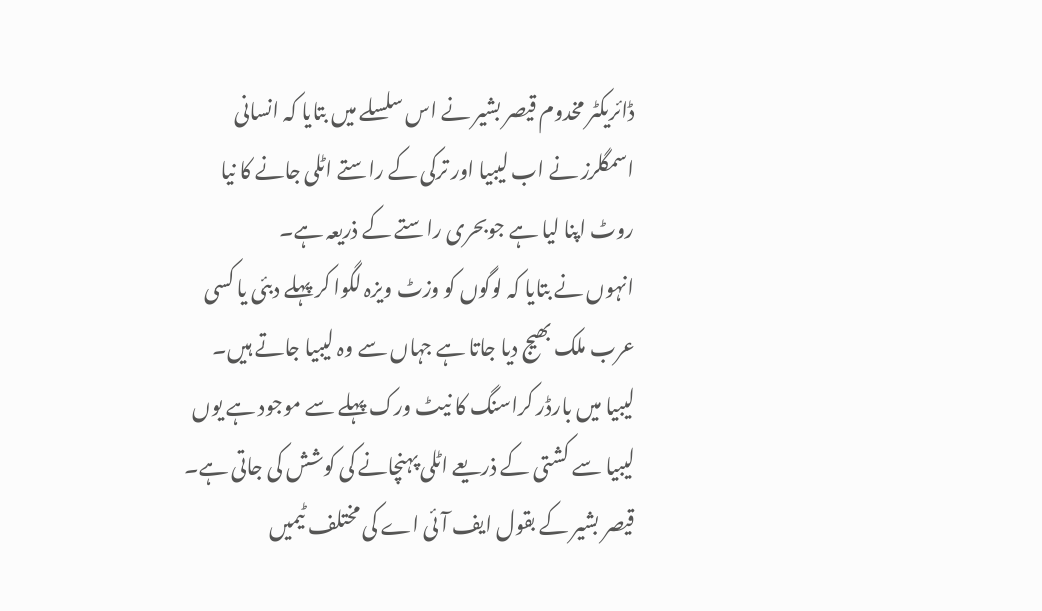ڈائریکٹر مخدوم قیصر بشیر نے اس سلسلے میں بتایا کہ انسانی اسمگلرز نے اب لیبیا اور ترکی کے راستے اٹلی جانے کا نیا روٹ اپنا لیا ہے جوبحری راستے کے ذریعہ ہے۔
انہوں نے بتایا کہ لوگوں کو وزٹ ویزہ لگوا کر پہلے دبئی یا کسی عرب ملک بھیج دیا جاتا ہے جہاں سے وہ لیبیا جاتے ہیں۔ لیبیا میں بارڈر کراسنگ کا نیٹ ورک پہلے سے موجود ہے یوں لیبیا سے کشتی کے ذریعے اٹلی پہنچانے کی کوشش کی جاتی ہے۔
قیصر بشیر کے بقول ایف آئی اے کی مختلف ٹیمیں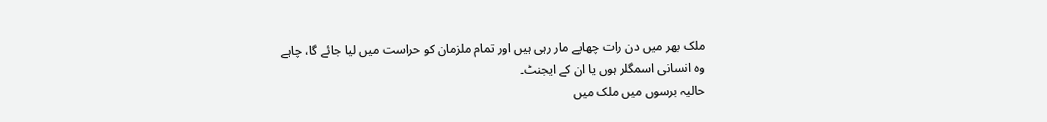ملک بھر میں دن رات چھاپے مار رہی ہیں اور تمام ملزمان کو حراست میں لیا جائے گا، چاہے وہ انسانی اسمگلر ہوں یا ان کے ایجنٹ۔
حالیہ برسوں میں ملک میں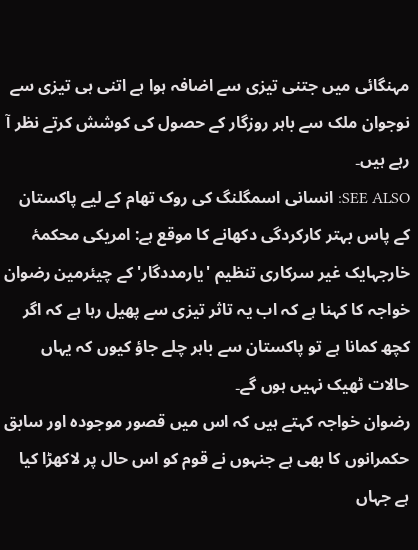مہنگائی میں جتنی تیزی سے اضافہ ہوا ہے اتنی ہی تیزی سے نوجوان ملک سے باہر روزگار کے حصول کی کوشش کرتے نظر آ رہے ہیں۔
SEE ALSO: انسانی اسمگلنگ کی روک تھام کے لیے پاکستان کے پاس بہتر کارکردگی دکھانے کا موقع ہے: امریکی محکمۂ خارجہایک غیر سرکاری تنظیم 'یارمددگار' کے چیئرمین رضوان خواجہ کا کہنا ہے کہ اب یہ تاثر تیزی سے پھیل رہا ہے کہ اگر کچھ کمانا ہے تو پاکستان سے باہر چلے جاؤ کیوں کہ یہاں حالات ٹھیک نہیں ہوں گے۔
رضوان خواجہ کہتے ہیں کہ اس میں قصور موجودہ اور سابق حکمرانوں کا بھی ہے جنہوں نے قوم کو اس حال پر لاکھڑا کیا ہے جہاں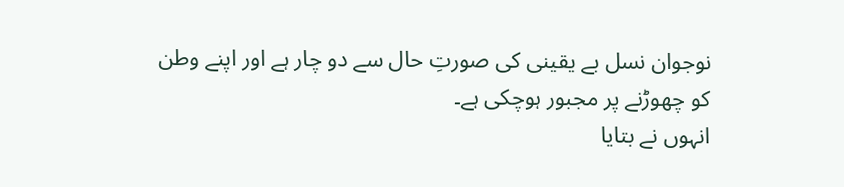نوجوان نسل بے یقینی کی صورتِ حال سے دو چار ہے اور اپنے وطن کو چھوڑنے پر مجبور ہوچکی ہے۔
انہوں نے بتایا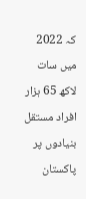کہ 2022 میں سات لاکھ 65 ہزار افراد مستقل بنیادوں پر پاکستان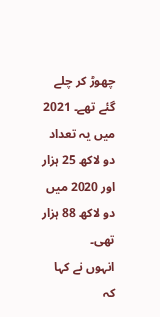چھوڑ کر چلے گئے تھے۔ 2021 میں یہ تعداد دو لاکھ 25 ہزار اور 2020 میں دو لاکھ 88 ہزار تھی۔
انہوں نے کہا کہ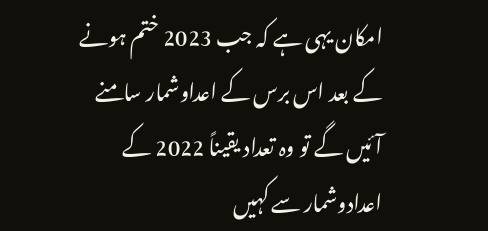امکان یہی ہے کہ جب 2023 ختم ہونے کے بعد اس برس کے اعداوشمار سامنے آئیں گے تو وہ تعداد یقیناً 2022 کے اعدادوشمار سے کہیں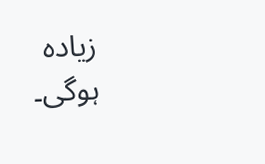زیادہ ہوگی۔